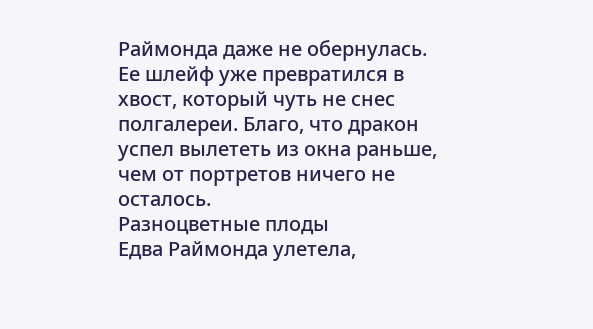Раймонда даже не обернулась. Ее шлейф уже превратился в хвост, который чуть не снес полгалереи. Благо, что дракон успел вылететь из окна раньше, чем от портретов ничего не осталось.
Разноцветные плоды
Едва Раймонда улетела,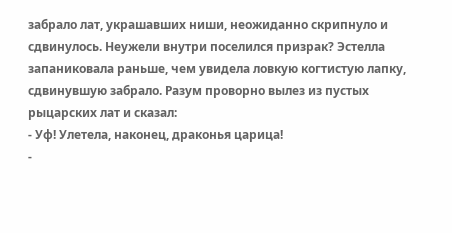забрало лат, украшавших ниши, неожиданно скрипнуло и сдвинулось. Неужели внутри поселился призрак? Эстелла запаниковала раньше, чем увидела ловкую когтистую лапку, сдвинувшую забрало. Разум проворно вылез из пустых рыцарских лат и сказал:
- Уф! Улетела, наконец, драконья царица!
-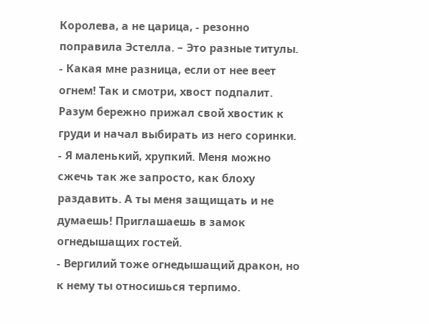Королева, а не царица, - резонно поправила Эстелла. – Это разные титулы.
- Какая мне разница, если от нее веет огнем! Так и смотри, хвост подпалит.
Разум бережно прижал свой хвостик к груди и начал выбирать из него соринки.
- Я маленький, хрупкий. Меня можно сжечь так же запросто, как блоху раздавить. А ты меня защищать и не думаешь! Приглашаешь в замок огнедышащих гостей.
- Вергилий тоже огнедышащий дракон, но к нему ты относишься терпимо.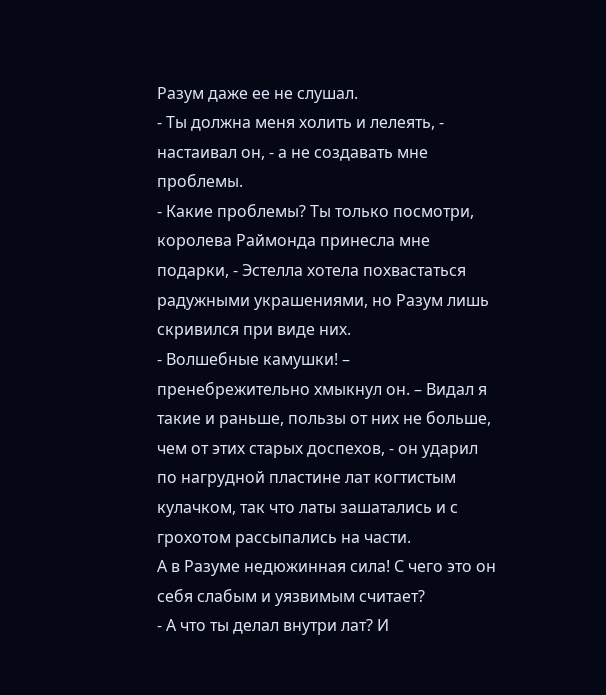Разум даже ее не слушал.
- Ты должна меня холить и лелеять, - настаивал он, - а не создавать мне проблемы.
- Какие проблемы? Ты только посмотри, королева Раймонда принесла мне подарки, - Эстелла хотела похвастаться радужными украшениями, но Разум лишь скривился при виде них.
- Волшебные камушки! – пренебрежительно хмыкнул он. – Видал я такие и раньше, пользы от них не больше, чем от этих старых доспехов, - он ударил по нагрудной пластине лат когтистым кулачком, так что латы зашатались и с грохотом рассыпались на части.
А в Разуме недюжинная сила! С чего это он себя слабым и уязвимым считает?
- А что ты делал внутри лат? И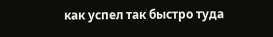как успел так быстро туда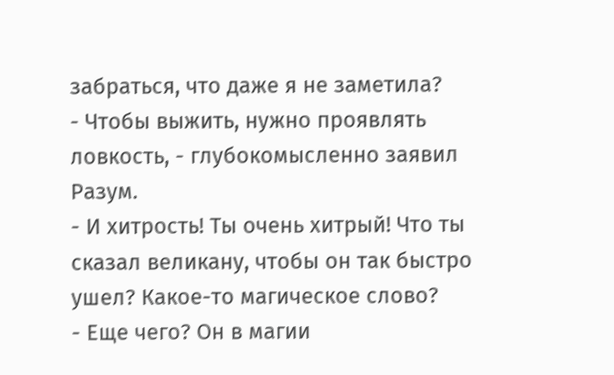забраться, что даже я не заметила?
- Чтобы выжить, нужно проявлять ловкость, - глубокомысленно заявил Разум.
- И хитрость! Ты очень хитрый! Что ты сказал великану, чтобы он так быстро ушел? Какое-то магическое слово?
- Еще чего? Он в магии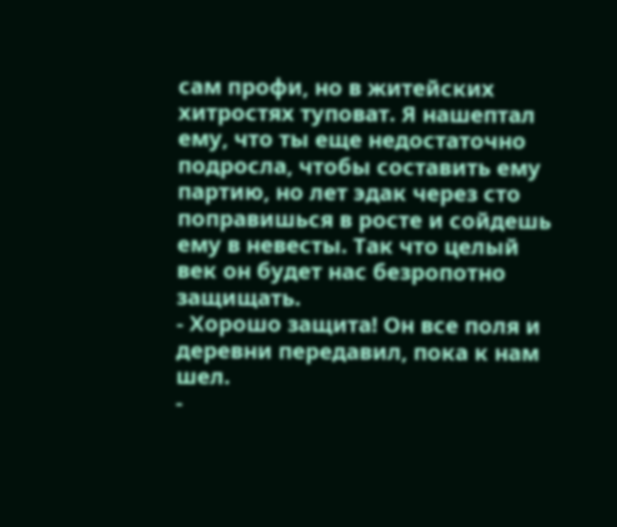сам профи, но в житейских хитростях туповат. Я нашептал ему, что ты еще недостаточно подросла, чтобы составить ему партию, но лет эдак через сто поправишься в росте и сойдешь ему в невесты. Так что целый век он будет нас безропотно защищать.
- Хорошо защита! Он все поля и деревни передавил, пока к нам шел.
-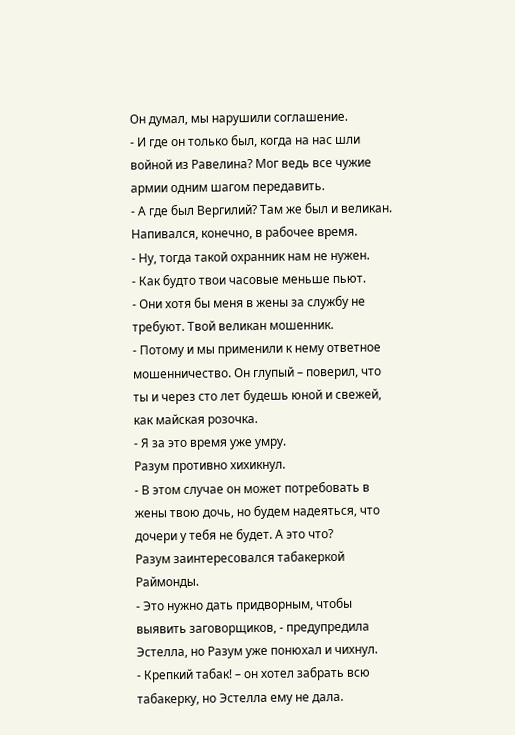Он думал, мы нарушили соглашение.
- И где он только был, когда на нас шли войной из Равелина? Мог ведь все чужие армии одним шагом передавить.
- А где был Вергилий? Там же был и великан. Напивался, конечно, в рабочее время.
- Ну, тогда такой охранник нам не нужен.
- Как будто твои часовые меньше пьют.
- Они хотя бы меня в жены за службу не требуют. Твой великан мошенник.
- Потому и мы применили к нему ответное мошенничество. Он глупый – поверил, что ты и через сто лет будешь юной и свежей, как майская розочка.
- Я за это время уже умру.
Разум противно хихикнул.
- В этом случае он может потребовать в жены твою дочь, но будем надеяться, что дочери у тебя не будет. А это что?
Разум заинтересовался табакеркой Раймонды.
- Это нужно дать придворным, чтобы выявить заговорщиков, - предупредила Эстелла, но Разум уже понюхал и чихнул.
- Крепкий табак! – он хотел забрать всю табакерку, но Эстелла ему не дала.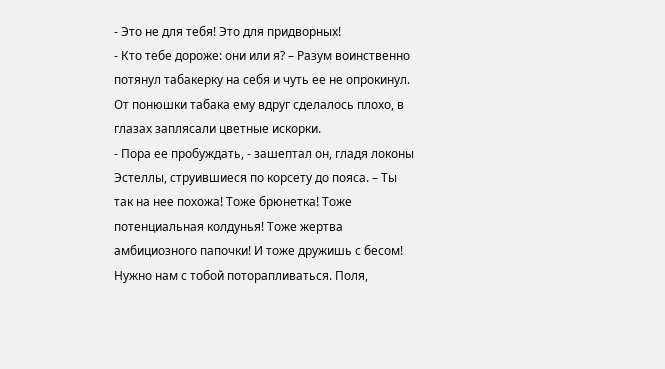- Это не для тебя! Это для придворных!
- Кто тебе дороже: они или я? – Разум воинственно потянул табакерку на себя и чуть ее не опрокинул. От понюшки табака ему вдруг сделалось плохо, в глазах заплясали цветные искорки.
- Пора ее пробуждать, - зашептал он, гладя локоны Эстеллы, струившиеся по корсету до пояса. – Ты так на нее похожа! Тоже брюнетка! Тоже потенциальная колдунья! Тоже жертва амбициозного папочки! И тоже дружишь с бесом! Нужно нам с тобой поторапливаться. Поля,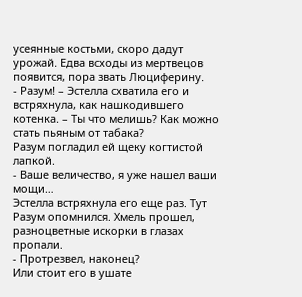усеянные костьми, скоро дадут урожай. Едва всходы из мертвецов появится, пора звать Люциферину.
- Разум! – Эстелла схватила его и встряхнула, как нашкодившего котенка. – Ты что мелишь? Как можно стать пьяным от табака?
Разум погладил ей щеку когтистой лапкой.
- Ваше величество, я уже нашел ваши мощи…
Эстелла встряхнула его еще раз. Тут Разум опомнился. Хмель прошел, разноцветные искорки в глазах пропали.
- Протрезвел, наконец?
Или стоит его в ушате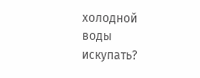холодной воды искупать?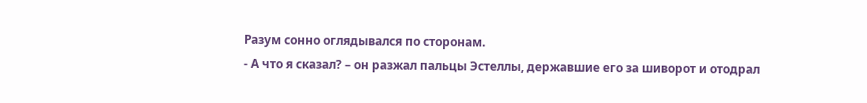Разум сонно оглядывался по сторонам.
- А что я сказал? – он разжал пальцы Эстеллы, державшие его за шиворот и отодрал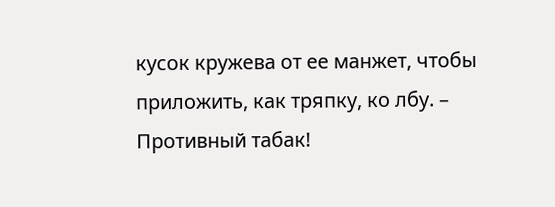кусок кружева от ее манжет, чтобы приложить, как тряпку, ко лбу. – Противный табак!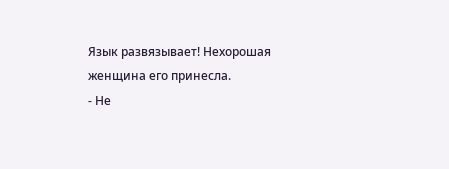Язык развязывает! Нехорошая женщина его принесла.
- Не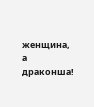женщина, а драконша!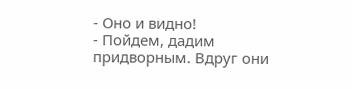- Оно и видно!
- Пойдем, дадим придворным. Вдруг они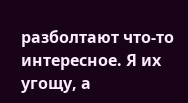разболтают что-то интересное. Я их угощу, а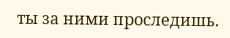ты за ними проследишь.